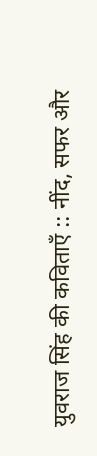युवराज सिंह की कविताएँ :: नींद, सफर और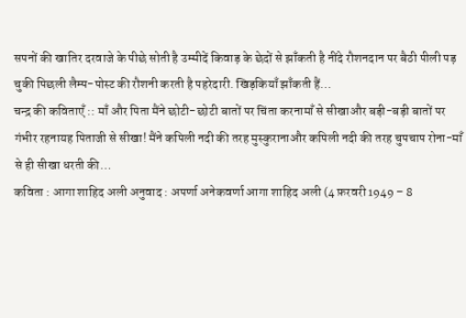सपनों की खातिर दरवाजे के पीछे सोती है उम्मीदें किवाड़ के छेदों से झाँकती है नींदे रौशनदान पर बैठी पीली पड़ चुकी पिछली लैम्प-पोस्ट की रौशनी करती है पहरेदारी. खिड़कियाँ झाँकती हैं…
चन्द्र की कविताएँ :: माँ और पिता मैंने छोटी-छोटी बातों पर चिंता करनामाँ से सीखाऔर बड़ी-बड़ी बातों पर गंभीर रहनायह पिताजी से सीखा! मैंने कपिली नदी की तरह मुस्कुरानाऔर कपिली नदी की तरह चुपचाप रोना-माँ से ही सीखा धरती की…
कविता : आगा शाहिद अली अनुवाद : अपर्णा अनेकवर्णा आगा शाहिद अली (4 फ़रवरी 1949 – 8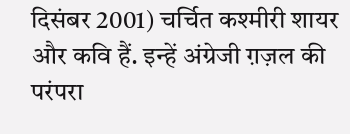दिसंबर 2001) चर्चित कश्मीरी शायर और कवि हैं. इन्हें अंग्रेजी ग़ज़ल की परंपरा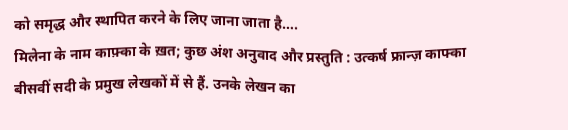को समृद्ध और स्थापित करने के लिए जाना जाता है….
मिलेना के नाम काफ़्का के ख़त; कुछ अंश अनुवाद और प्रस्तुति : उत्कर्ष फ्रान्ज़ काफ्का बीसवीं सदी के प्रमुख लेखकों में से हैं. उनके लेखन का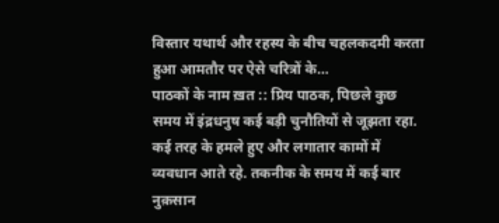विस्तार यथार्थ और रहस्य के बीच चहलकदमी करता हुआ आमतौर पर ऐसे चरित्रों के…
पाठकों के नाम ख़त :: प्रिय पाठक, पिछले कुछ समय में इंद्रधनुष कई बड़ी चुनौतियों से जूझता रहा. कई तरह के हमले हुए और लगातार कामों में व्यवधान आते रहे. तकनीक के समय में कई बार नुक़सान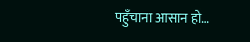पहुँचाना आसान हो…